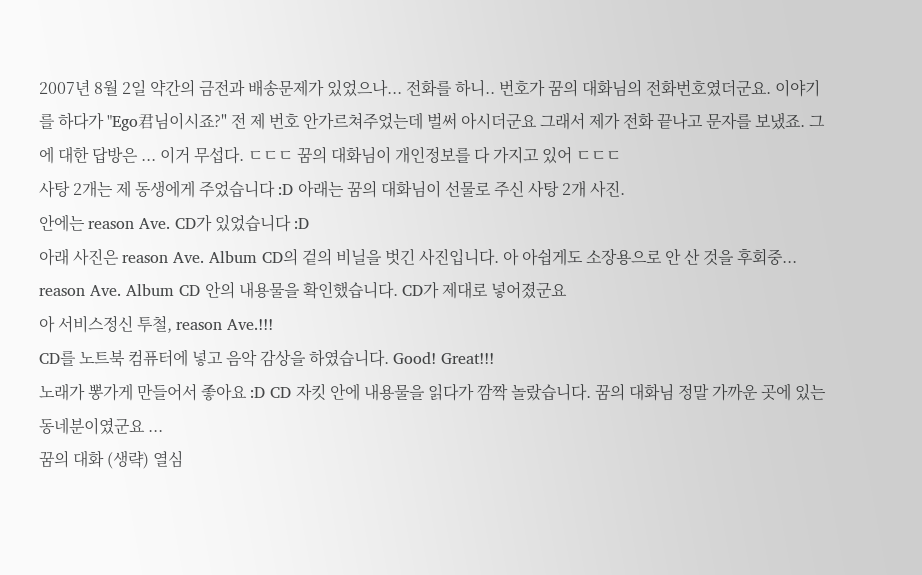2007년 8월 2일 약간의 금전과 배송문제가 있었으나... 전화를 하니.. 번호가 꿈의 대화님의 전화번호였더군요. 이야기를 하다가 "Ego君님이시죠?" 전 제 번호 안가르쳐주었는데 벌써 아시더군요 그래서 제가 전화 끝나고 문자를 보냈죠. 그에 대한 답방은 ... 이거 무섭다. ㄷㄷㄷ 꿈의 대화님이 개인정보를 다 가지고 있어 ㄷㄷㄷ
사탕 2개는 제 동생에게 주었습니다 :D 아래는 꿈의 대화님이 선물로 주신 사탕 2개 사진.
안에는 reason Ave. CD가 있었습니다 :D
아래 사진은 reason Ave. Album CD의 겉의 비닐을 벗긴 사진입니다. 아 아쉽게도 소장용으로 안 산 것을 후회중...
reason Ave. Album CD 안의 내용물을 확인했습니다. CD가 제대로 넣어졌군요
아 서비스정신 투철, reason Ave.!!!
CD를 노트북 컴퓨터에 넣고 음악 감상을 하였습니다. Good! Great!!!
노래가 뽕가게 만들어서 좋아요 :D CD 자킷 안에 내용물을 읽다가 깜짝 놀랐습니다. 꿈의 대화님 정말 가까운 곳에 있는 동네분이였군요 ...
꿈의 대화 (생략) 열심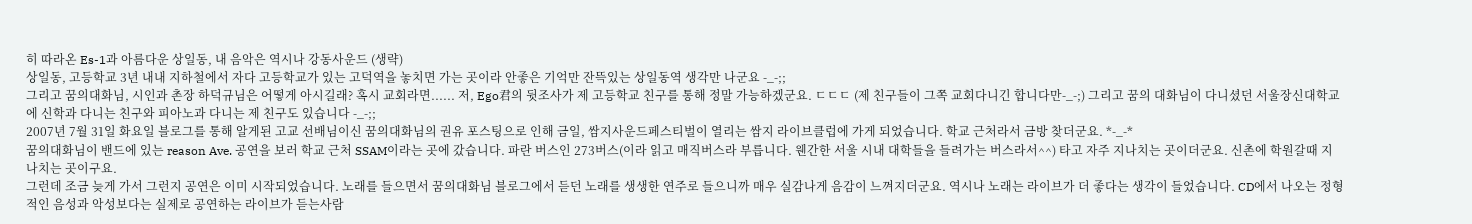히 따라온 Es-1과 아름다운 상일동, 내 음악은 역시나 강동사운드 (생략)
상일동, 고등학교 3년 내내 지하철에서 자다 고등학교가 있는 고덕역을 놓치면 가는 곳이라 안좋은 기억만 잔뜩있는 상일동역 생각만 나군요 -_-;;
그리고 꿈의대화님, 시인과 촌장 하덕규님은 어떻게 아시길래? 혹시 교회라면...... 저, Ego君의 뒷조사가 제 고등학교 친구를 통해 정말 가능하겠군요. ㄷㄷㄷ (제 친구들이 그쪽 교회다니긴 합니다만-_-;) 그리고 꿈의 대화님이 다니셨던 서울장신대학교에 신학과 다니는 친구와 피아노과 다니는 제 친구도 있습니다 -_-;;
2007년 7월 31일 화요일 블로그를 통해 알게된 고교 선배님이신 꿈의대화님의 권유 포스팅으로 인해 금일, 쌈지사운드페스티벌이 열리는 쌈지 라이브클럽에 가게 되었습니다. 학교 근처라서 금방 찾더군요. *-_-*
꿈의대화님이 밴드에 있는 reason Ave. 공연을 보러 학교 근처 SSAM이라는 곳에 갔습니다. 파란 버스인 273버스(이라 읽고 매직버스라 부릅니다. 웬간한 서울 시내 대학들을 들려가는 버스라서^^) 타고 자주 지나치는 곳이더군요. 신촌에 학원갈때 지나치는 곳이구요.
그런데 조금 늦게 가서 그런지 공연은 이미 시작되었습니다. 노래를 들으면서 꿈의대화님 블로그에서 듣던 노래를 생생한 연주로 들으니까 매우 실감나게 음감이 느껴지더군요. 역시나 노래는 라이브가 더 좋다는 생각이 들었습니다. CD에서 나오는 정형적인 음성과 악성보다는 실제로 공연하는 라이브가 듣는사람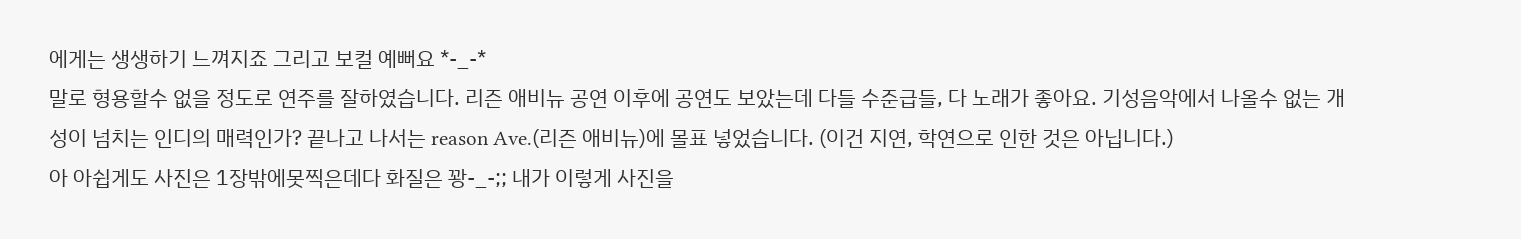에게는 생생하기 느껴지죠 그리고 보컬 예뻐요 *-_-*
말로 형용할수 없을 정도로 연주를 잘하였습니다. 리즌 애비뉴 공연 이후에 공연도 보았는데 다들 수준급들, 다 노래가 좋아요. 기성음악에서 나올수 없는 개성이 넘치는 인디의 매력인가? 끝나고 나서는 reason Ave.(리즌 애비뉴)에 몰표 넣었습니다. (이건 지연, 학연으로 인한 것은 아닙니다.)
아 아쉽게도 사진은 1장밖에못찍은데다 화질은 꽝-_-;; 내가 이렇게 사진을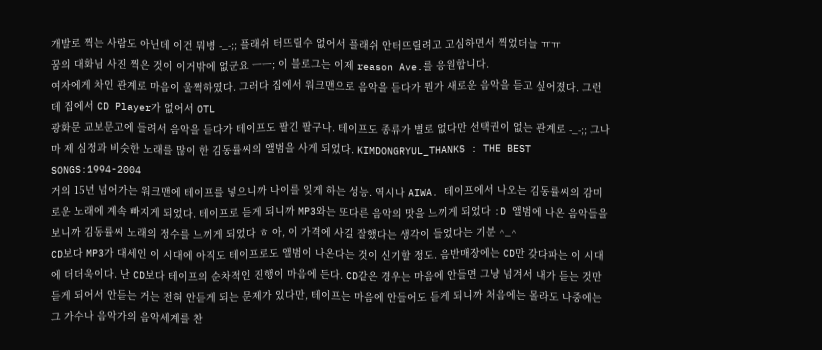개발로 찍는 사람도 아닌데 이건 뭐병 -_-;; 플래쉬 터뜨릴수 없어서 플래쉬 안터뜨릴려고 고심하면서 찍었더늘 ㅠㅠ
꿈의 대화님 사진 찍은 것이 이거밖에 없군요 ㅡㅡ; 이 블로그는 이제 reason Ave.를 응원합니다.
여자에게 차인 관계로 마음이 울쩍하였다. 그러다 집에서 워크맨으로 음악을 듣다가 뭔가 새로운 음악을 듣고 싶어졌다. 그런데 집에서 CD Player가 없어서 OTL
광화문 교보문고에 들려서 음악을 듣다가 테이프도 팔긴 팔구나. 테이프도 종류가 별로 없다만 선택권이 없는 관계로 -_-;; 그나마 제 심정과 비슷한 노래를 많이 한 김동률씨의 앨범을 사게 되었다. KIMDONGRYUL_THANKS : THE BEST SONGS:1994-2004
거의 15년 넘어가는 워크맨에 테이프를 넣으니까 나이를 잊게 하는 성능. 역시나 AIWA. 테이프에서 나오는 김동률씨의 감미로운 노래에 계속 빠지게 되었다. 테이프로 듣게 되니까 MP3와는 또다른 음악의 맛을 느끼게 되었다 :D 앨범에 나온 음악들을 보니까 김동률씨 노래의 정수를 느끼게 되었다 ㅎ 아, 이 가격에 사길 잘했다는 생각이 들었다는 기분 ^_^
CD보다 MP3가 대세인 이 시대에 아직도 테이프로도 앨범이 나온다는 것이 신기할 정도. 음반매장에는 CD만 갖다파는 이 시대에 더더욱이다. 난 CD보다 테이프의 순차적인 진행이 마음에 든다. CD같은 경우는 마음에 안들면 그냥 넘겨서 내가 듣는 것만 듣게 되어서 안듣는 거는 전혀 안듣게 되는 문제가 있다만, 테이프는 마음에 안들어도 듣게 되니까 처음에는 몰라도 나중에는 그 가수나 음악가의 음악세계를 찬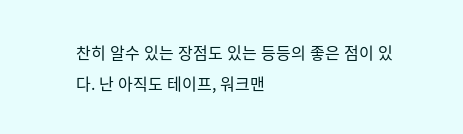찬히 알수 있는 장점도 있는 등등의 좋은 점이 있다. 난 아직도 테이프, 워크맨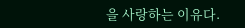을 사랑하는 이유다.